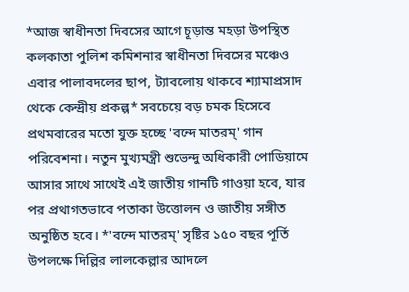*আজ স্বাধীনতা দিবসের আগে চূড়ান্ত মহড়া উপস্থিত কলকাতা পুলিশ কমিশনার স্বাধীনতা দিবসের মঞ্চেও এবার পালাবদলের ছাপ, ট্যাবলোয় থাকবে শ্যামাপ্রসাদ থেকে কেন্দ্রীয় প্রকল্প* সবচেয়ে বড় চমক হিসেবে প্রথমবারের মতো যুক্ত হচ্ছে 'বন্দে মাতরম্' গান পরিবেশনা। নতুন মুখ্যমন্ত্রী শুভেন্দু অধিকারী পোডিয়ামে আসার সাথে সাথেই এই জাতীয় গানটি গাওয়া হবে, যার পর প্রথাগতভাবে পতাকা উত্তোলন ও জাতীয় সঙ্গীত অনুষ্ঠিত হবে। *'বন্দে মাতরম্' সৃষ্টির ১৫০ বছর পূর্তি উপলক্ষে দিল্লির লালকেল্লার আদলে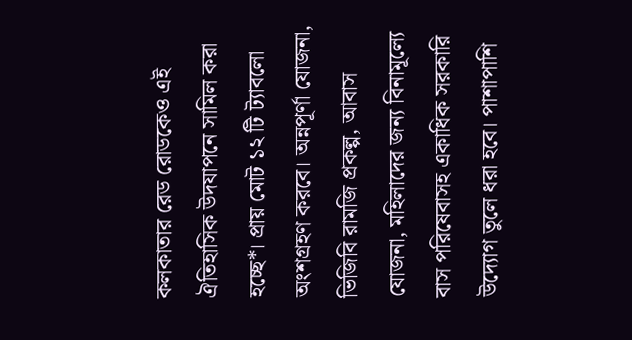কলকাতার রেড রোডকেও এই ঐতিহাসিক উদযাপনে সামিল করা হচ্ছে*। প্রায় মোট ১২ টি ট্যাবলো অংশগ্রহণ করবে। অন্নপূর্ণা যোজনা, ভিজিবি রামজি প্রকল্প, আবাস যোজনা, মহিলাদের জন্য বিনামূল্যে বাস পরিষেবাসহ একাধিক সরকারি উদ্যোগ তুলে ধরা হবে। পাশাপাশি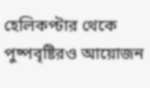হেলিকপ্টার থেকে পুষ্পবৃষ্টিরও আয়োজন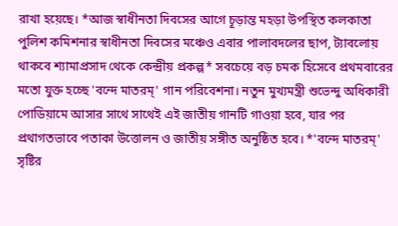রাখা হয়েছে। *আজ স্বাধীনতা দিবসের আগে চূড়ান্ত মহড়া উপস্থিত কলকাতা পুলিশ কমিশনার স্বাধীনতা দিবসের মঞ্চেও এবার পালাবদলের ছাপ, ট্যাবলোয় থাকবে শ্যামাপ্রসাদ থেকে কেন্দ্রীয় প্রকল্প* সবচেয়ে বড় চমক হিসেবে প্রথমবারের মতো যুক্ত হচ্ছে 'বন্দে মাতরম্' গান পরিবেশনা। নতুন মুখ্যমন্ত্রী শুভেন্দু অধিকারী পোডিয়ামে আসার সাথে সাথেই এই জাতীয় গানটি গাওয়া হবে, যার পর প্রথাগতভাবে পতাকা উত্তোলন ও জাতীয় সঙ্গীত অনুষ্ঠিত হবে। *'বন্দে মাতরম্' সৃষ্টির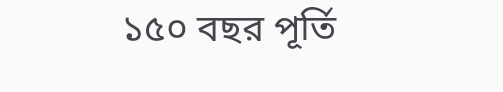১৫০ বছর পূর্তি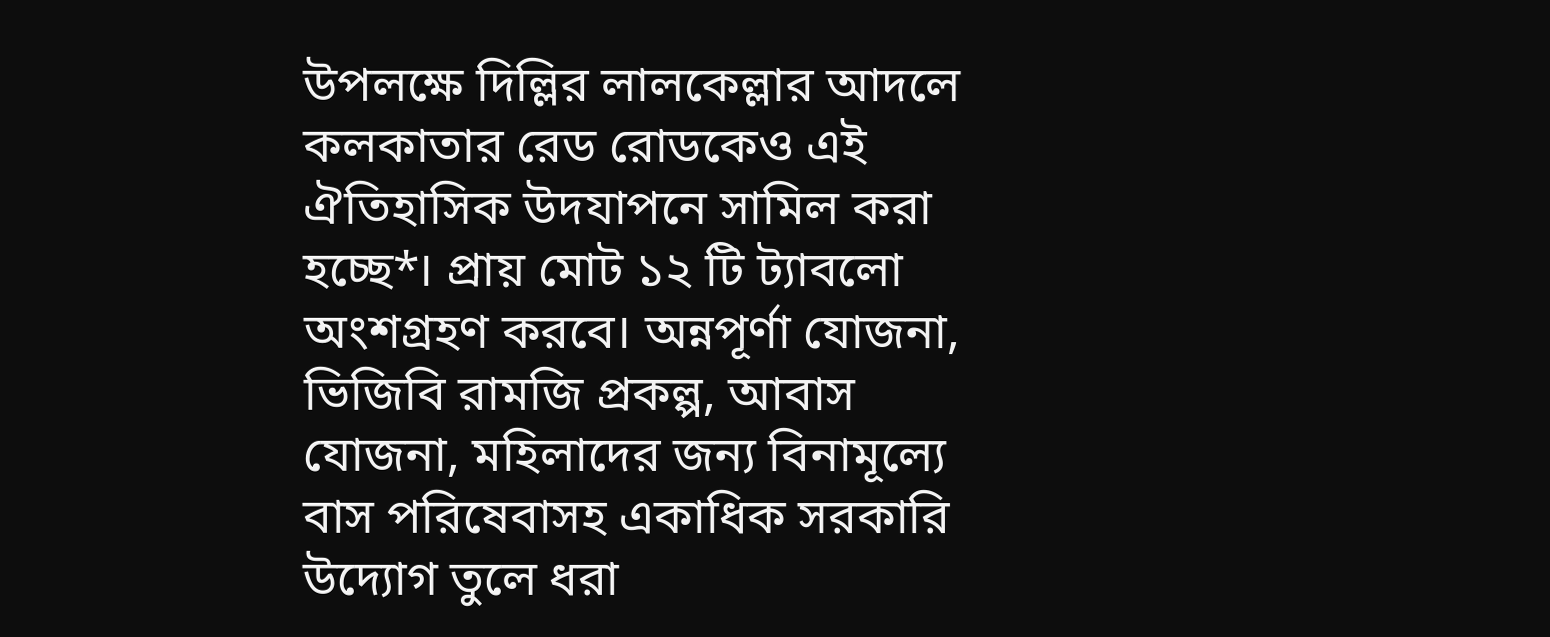উপলক্ষে দিল্লির লালকেল্লার আদলে কলকাতার রেড রোডকেও এই ঐতিহাসিক উদযাপনে সামিল করা হচ্ছে*। প্রায় মোট ১২ টি ট্যাবলো অংশগ্রহণ করবে। অন্নপূর্ণা যোজনা, ভিজিবি রামজি প্রকল্প, আবাস যোজনা, মহিলাদের জন্য বিনামূল্যে বাস পরিষেবাসহ একাধিক সরকারি উদ্যোগ তুলে ধরা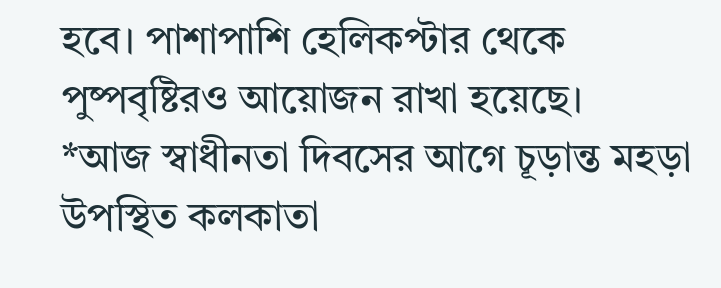হবে। পাশাপাশি হেলিকপ্টার থেকে পুষ্পবৃষ্টিরও আয়োজন রাখা হয়েছে।
*আজ স্বাধীনতা দিবসের আগে চূড়ান্ত মহড়া উপস্থিত কলকাতা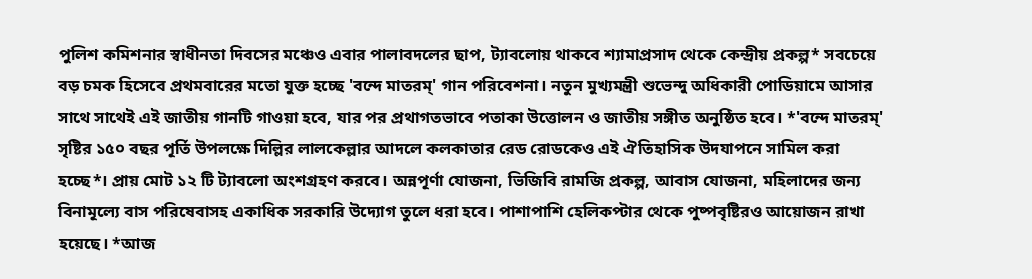পুলিশ কমিশনার স্বাধীনতা দিবসের মঞ্চেও এবার পালাবদলের ছাপ, ট্যাবলোয় থাকবে শ্যামাপ্রসাদ থেকে কেন্দ্রীয় প্রকল্প* সবচেয়ে বড় চমক হিসেবে প্রথমবারের মতো যুক্ত হচ্ছে 'বন্দে মাতরম্' গান পরিবেশনা। নতুন মুখ্যমন্ত্রী শুভেন্দু অধিকারী পোডিয়ামে আসার সাথে সাথেই এই জাতীয় গানটি গাওয়া হবে, যার পর প্রথাগতভাবে পতাকা উত্তোলন ও জাতীয় সঙ্গীত অনুষ্ঠিত হবে। *'বন্দে মাতরম্' সৃষ্টির ১৫০ বছর পূর্তি উপলক্ষে দিল্লির লালকেল্লার আদলে কলকাতার রেড রোডকেও এই ঐতিহাসিক উদযাপনে সামিল করা হচ্ছে*। প্রায় মোট ১২ টি ট্যাবলো অংশগ্রহণ করবে। অন্নপূর্ণা যোজনা, ভিজিবি রামজি প্রকল্প, আবাস যোজনা, মহিলাদের জন্য বিনামূল্যে বাস পরিষেবাসহ একাধিক সরকারি উদ্যোগ তুলে ধরা হবে। পাশাপাশি হেলিকপ্টার থেকে পুষ্পবৃষ্টিরও আয়োজন রাখা হয়েছে। *আজ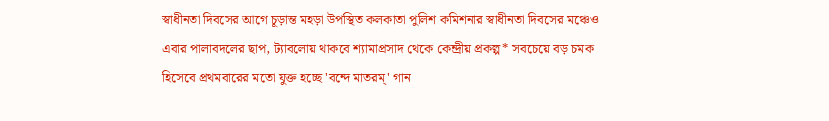স্বাধীনতা দিবসের আগে চূড়ান্ত মহড়া উপস্থিত কলকাতা পুলিশ কমিশনার স্বাধীনতা দিবসের মঞ্চেও এবার পালাবদলের ছাপ, ট্যাবলোয় থাকবে শ্যামাপ্রসাদ থেকে কেন্দ্রীয় প্রকল্প* সবচেয়ে বড় চমক হিসেবে প্রথমবারের মতো যুক্ত হচ্ছে 'বন্দে মাতরম্' গান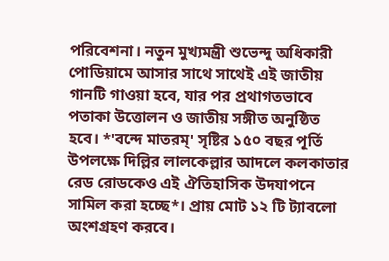পরিবেশনা। নতুন মুখ্যমন্ত্রী শুভেন্দু অধিকারী পোডিয়ামে আসার সাথে সাথেই এই জাতীয় গানটি গাওয়া হবে, যার পর প্রথাগতভাবে পতাকা উত্তোলন ও জাতীয় সঙ্গীত অনুষ্ঠিত হবে। *'বন্দে মাতরম্' সৃষ্টির ১৫০ বছর পূর্তি উপলক্ষে দিল্লির লালকেল্লার আদলে কলকাতার রেড রোডকেও এই ঐতিহাসিক উদযাপনে সামিল করা হচ্ছে*। প্রায় মোট ১২ টি ট্যাবলো অংশগ্রহণ করবে।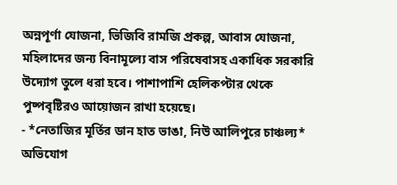অন্নপূর্ণা যোজনা, ভিজিবি রামজি প্রকল্প, আবাস যোজনা, মহিলাদের জন্য বিনামূল্যে বাস পরিষেবাসহ একাধিক সরকারি উদ্যোগ তুলে ধরা হবে। পাশাপাশি হেলিকপ্টার থেকে পুষ্পবৃষ্টিরও আয়োজন রাখা হয়েছে।
- *নেতাজির মূর্তির ডান হাত ভাঙা, নিউ আলিপুরে চাঞ্চল্য* অভিযোগ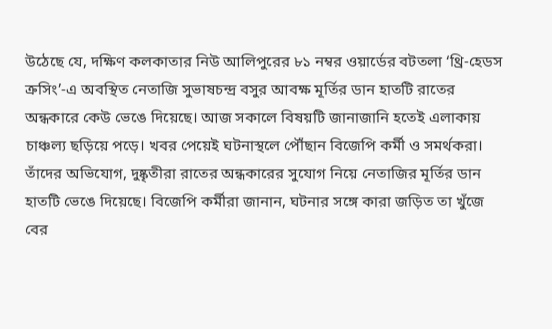উঠেছে যে, দক্ষিণ কলকাতার নিউ আলিপুরের ৮১ নম্বর ওয়ার্ডের বটতলা ‘থ্রি-হেডস ক্রসিং’-এ অবস্থিত নেতাজি সুভাষচন্দ্র বসুর আবক্ষ মূর্তির ডান হাতটি রাতের অন্ধকারে কেউ ভেঙে দিয়েছে। আজ সকালে বিষয়টি জানাজানি হতেই এলাকায় চাঞ্চল্য ছড়িয়ে পড়ে। খবর পেয়েই ঘটনাস্থলে পৌঁছান বিজেপি কর্মী ও সমর্থকরা। তাঁদের অভিযোগ, দুষ্কৃতীরা রাতের অন্ধকারের সুযোগ নিয়ে নেতাজির মূর্তির ডান হাতটি ভেঙে দিয়েছে। বিজেপি কর্মীরা জানান, ঘটনার সঙ্গে কারা জড়িত তা খুঁজে বের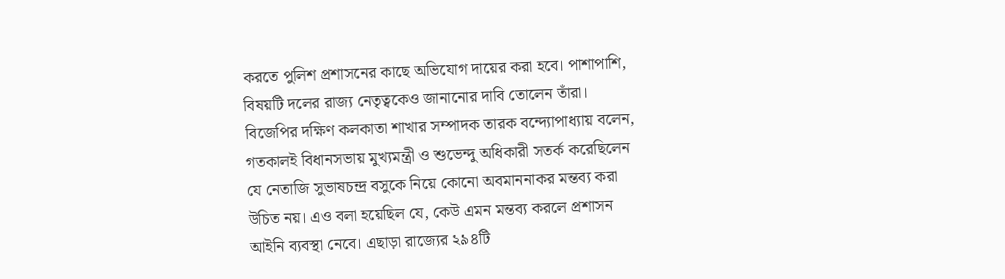করতে পুলিশ প্রশাসনের কাছে অভিযোগ দায়ের করা হবে। পাশাপাশি, বিষয়টি দলের রাজ্য নেতৃত্বকেও জানানোর দাবি তোলেন তাঁরা। বিজেপির দক্ষিণ কলকাতা শাখার সম্পাদক তারক বন্দ্যোপাধ্যায় বলেন, গতকালই বিধানসভায় মুখ্যমন্ত্রী ও শুভেন্দু অধিকারী সতর্ক করেছিলেন যে নেতাজি সুভাষচন্দ্র বসুকে নিয়ে কোনো অবমাননাকর মন্তব্য করা উচিত নয়। এও বলা হয়েছিল যে, কেউ এমন মন্তব্য করলে প্রশাসন আইনি ব্যবস্থা নেবে। এছাড়া রাজ্যের ২৯৪টি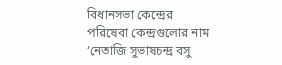বিধানসভা কেন্দ্রের পরিষেবা কেন্দ্রগুলোর নাম ‘নেতাজি সুভাষচন্দ্র বসু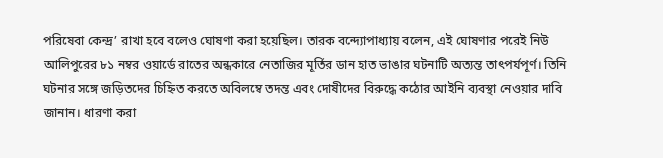পরিষেবা কেন্দ্র’ রাখা হবে বলেও ঘোষণা করা হয়েছিল। তারক বন্দ্যোপাধ্যায় বলেন, এই ঘোষণার পরেই নিউ আলিপুরের ৮১ নম্বর ওয়ার্ডে রাতের অন্ধকারে নেতাজির মূর্তির ডান হাত ভাঙার ঘটনাটি অত্যন্ত তাৎপর্যপূর্ণ। তিনি ঘটনার সঙ্গে জড়িতদের চিহ্নিত করতে অবিলম্বে তদন্ত এবং দোষীদের বিরুদ্ধে কঠোর আইনি ব্যবস্থা নেওয়ার দাবি জানান। ধারণা করা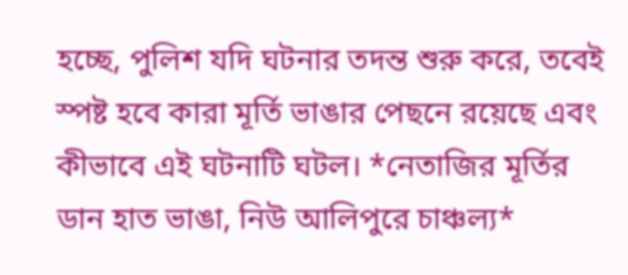হচ্ছে, পুলিশ যদি ঘটনার তদন্ত শুরু করে, তবেই স্পষ্ট হবে কারা মূর্তি ভাঙার পেছনে রয়েছে এবং কীভাবে এই ঘটনাটি ঘটল। *নেতাজির মূর্তির ডান হাত ভাঙা, নিউ আলিপুরে চাঞ্চল্য*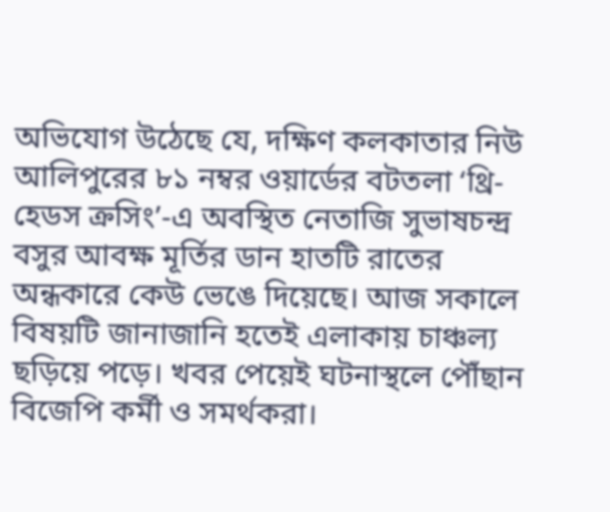অভিযোগ উঠেছে যে, দক্ষিণ কলকাতার নিউ আলিপুরের ৮১ নম্বর ওয়ার্ডের বটতলা ‘থ্রি-হেডস ক্রসিং’-এ অবস্থিত নেতাজি সুভাষচন্দ্র বসুর আবক্ষ মূর্তির ডান হাতটি রাতের অন্ধকারে কেউ ভেঙে দিয়েছে। আজ সকালে বিষয়টি জানাজানি হতেই এলাকায় চাঞ্চল্য ছড়িয়ে পড়ে। খবর পেয়েই ঘটনাস্থলে পৌঁছান বিজেপি কর্মী ও সমর্থকরা।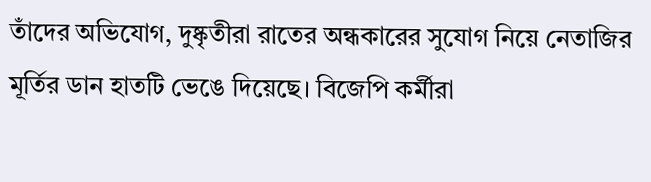তাঁদের অভিযোগ, দুষ্কৃতীরা রাতের অন্ধকারের সুযোগ নিয়ে নেতাজির মূর্তির ডান হাতটি ভেঙে দিয়েছে। বিজেপি কর্মীরা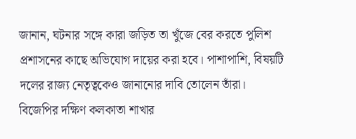জানান, ঘটনার সঙ্গে কারা জড়িত তা খুঁজে বের করতে পুলিশ প্রশাসনের কাছে অভিযোগ দায়ের করা হবে। পাশাপাশি, বিষয়টি দলের রাজ্য নেতৃত্বকেও জানানোর দাবি তোলেন তাঁরা। বিজেপির দক্ষিণ কলকাতা শাখার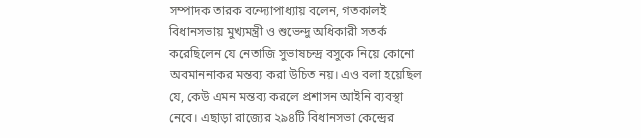সম্পাদক তারক বন্দ্যোপাধ্যায় বলেন, গতকালই বিধানসভায় মুখ্যমন্ত্রী ও শুভেন্দু অধিকারী সতর্ক করেছিলেন যে নেতাজি সুভাষচন্দ্র বসুকে নিয়ে কোনো অবমাননাকর মন্তব্য করা উচিত নয়। এও বলা হয়েছিল যে, কেউ এমন মন্তব্য করলে প্রশাসন আইনি ব্যবস্থা নেবে। এছাড়া রাজ্যের ২৯৪টি বিধানসভা কেন্দ্রের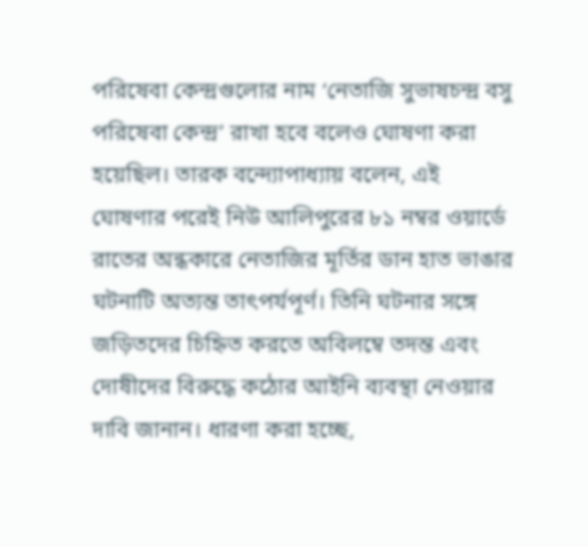পরিষেবা কেন্দ্রগুলোর নাম ‘নেতাজি সুভাষচন্দ্র বসু পরিষেবা কেন্দ্র’ রাখা হবে বলেও ঘোষণা করা হয়েছিল। তারক বন্দ্যোপাধ্যায় বলেন, এই ঘোষণার পরেই নিউ আলিপুরের ৮১ নম্বর ওয়ার্ডে রাতের অন্ধকারে নেতাজির মূর্তির ডান হাত ভাঙার ঘটনাটি অত্যন্ত তাৎপর্যপূর্ণ। তিনি ঘটনার সঙ্গে জড়িতদের চিহ্নিত করতে অবিলম্বে তদন্ত এবং দোষীদের বিরুদ্ধে কঠোর আইনি ব্যবস্থা নেওয়ার দাবি জানান। ধারণা করা হচ্ছে,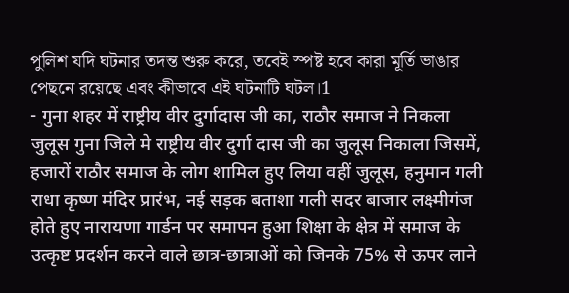পুলিশ যদি ঘটনার তদন্ত শুরু করে, তবেই স্পষ্ট হবে কারা মূর্তি ভাঙার পেছনে রয়েছে এবং কীভাবে এই ঘটনাটি ঘটল।1
- गुना शहर में राष्ट्रीय वीर दुर्गादास जी का, राठौर समाज ने निकला जुलूस गुना जिले मे राष्ट्रीय वीर दुर्गा दास जी का जुलूस निकाला जिसमें, हजारों राठौर समाज के लोग शामिल हुए लिया वहीं जुलूस, हनुमान गली राधा कृष्ण मंदिर प्रारंभ, नई सड़क बताशा गली सदर बाजार लक्ष्मीगंज होते हुए नारायणा गार्डन पर समापन हुआ शिक्षा के क्षेत्र में समाज के उत्कृष्ट प्रदर्शन करने वाले छात्र-छात्राओं को जिनके 75% से ऊपर लाने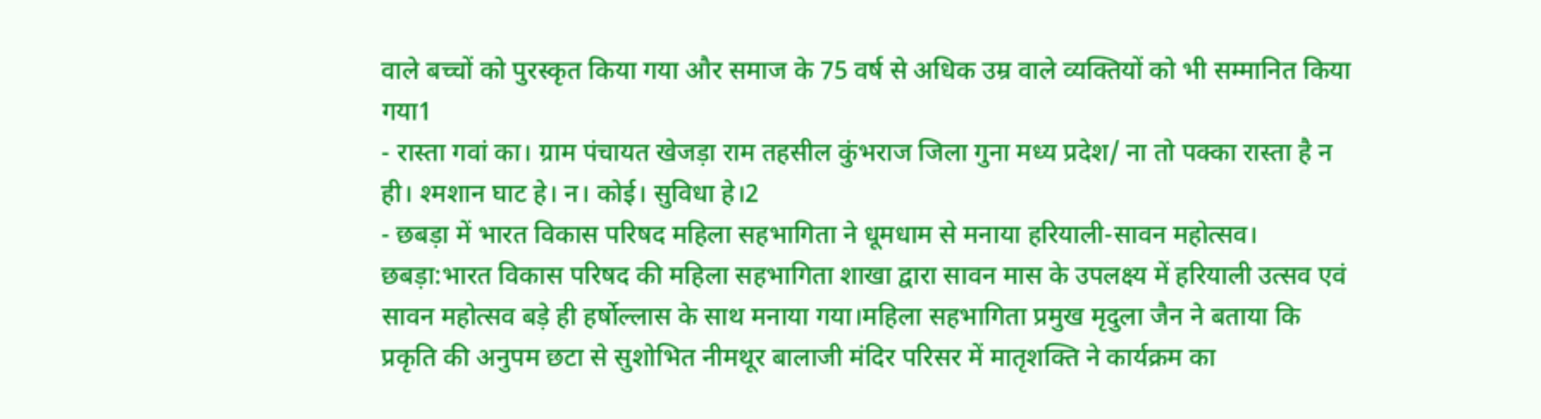वाले बच्चों को पुरस्कृत किया गया और समाज के 75 वर्ष से अधिक उम्र वाले व्यक्तियों को भी सम्मानित किया गया1
- रास्ता गवां का। ग्राम पंचायत खेजड़ा राम तहसील कुंभराज जिला गुना मध्य प्रदेश/ ना तो पक्का रास्ता है न ही। श्मशान घाट हे। न। कोई। सुविधा हे।2
- छबड़ा में भारत विकास परिषद महिला सहभागिता ने धूमधाम से मनाया हरियाली-सावन महोत्सव। छबड़ा:भारत विकास परिषद की महिला सहभागिता शाखा द्वारा सावन मास के उपलक्ष्य में हरियाली उत्सव एवं सावन महोत्सव बड़े ही हर्षोल्लास के साथ मनाया गया।महिला सहभागिता प्रमुख मृदुला जैन ने बताया कि प्रकृति की अनुपम छटा से सुशोभित नीमथूर बालाजी मंदिर परिसर में मातृशक्ति ने कार्यक्रम का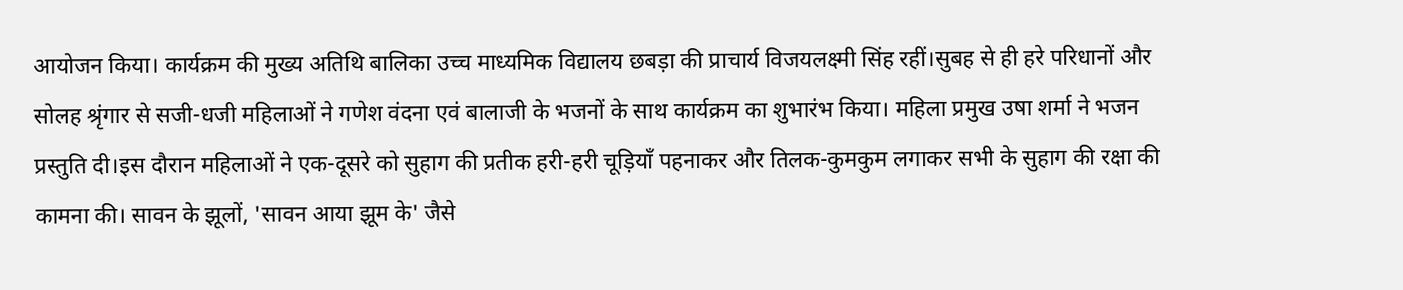आयोजन किया। कार्यक्रम की मुख्य अतिथि बालिका उच्च माध्यमिक विद्यालय छबड़ा की प्राचार्य विजयलक्ष्मी सिंह रहीं।सुबह से ही हरे परिधानों और सोलह श्रृंगार से सजी-धजी महिलाओं ने गणेश वंदना एवं बालाजी के भजनों के साथ कार्यक्रम का शुभारंभ किया। महिला प्रमुख उषा शर्मा ने भजन प्रस्तुति दी।इस दौरान महिलाओं ने एक-दूसरे को सुहाग की प्रतीक हरी-हरी चूड़ियाँ पहनाकर और तिलक-कुमकुम लगाकर सभी के सुहाग की रक्षा की कामना की। सावन के झूलों, 'सावन आया झूम के' जैसे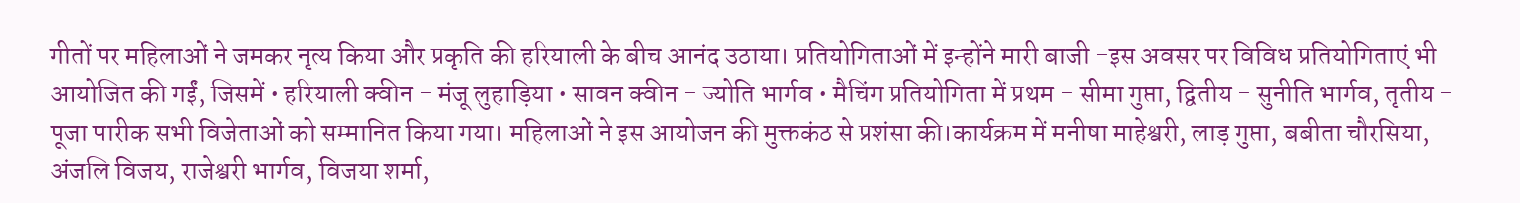गीतों पर महिलाओं ने जमकर नृत्य किया और प्रकृति की हरियाली के बीच आनंद उठाया। प्रतियोगिताओं में इन्होंने मारी बाजी -इस अवसर पर विविध प्रतियोगिताएं भी आयोजित की गईं, जिसमें • हरियाली क्वीन - मंजू लुहाड़िया • सावन क्वीन - ज्योति भार्गव • मैचिंग प्रतियोगिता में प्रथम - सीमा गुप्ता, द्वितीय - सुनीति भार्गव, तृतीय - पूजा पारीक सभी विजेताओं को सम्मानित किया गया। महिलाओं ने इस आयोजन की मुक्तकंठ से प्रशंसा की।कार्यक्रम में मनीषा माहेश्वरी, लाड़ गुप्ता, बबीता चौरसिया, अंजलि विजय, राजेश्वरी भार्गव, विजया शर्मा,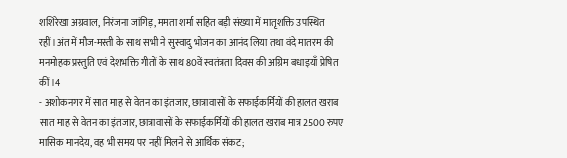शशिरेखा अग्रवाल, निरंजना जांगिड़, ममता शर्मा सहित बड़ी संख्या में मातृशक्ति उपस्थित रहीं।अंत में मौज-मस्ती के साथ सभी ने सुस्वादु भोजन का आनंद लिया तथा वंदे मातरम की मनमोहक प्रस्तुति एवं देशभक्ति गीतों के साथ 80वें स्वतंत्रता दिवस की अग्रिम बधाइयाँ प्रेषित कीं।4
- अशोकनगर में सात माह से वेतन का इंतजार, छात्रावासों के सफाईकर्मियों की हालत खराब सात माह से वेतन का इंतजार, छात्रावासों के सफाईकर्मियों की हालत खराब मात्र 2500 रुपए मासिक मानदेय, वह भी समय पर नहीं मिलने से आर्थिक संकट;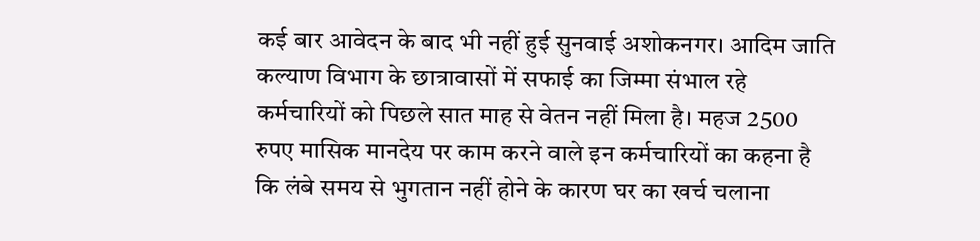कई बार आवेदन के बाद भी नहीं हुई सुनवाई अशोकनगर। आदिम जाति कल्याण विभाग के छात्रावासों में सफाई का जिम्मा संभाल रहे कर्मचारियों को पिछले सात माह से वेतन नहीं मिला है। महज 2500 रुपए मासिक मानदेय पर काम करने वाले इन कर्मचारियों का कहना है कि लंबे समय से भुगतान नहीं होने के कारण घर का खर्च चलाना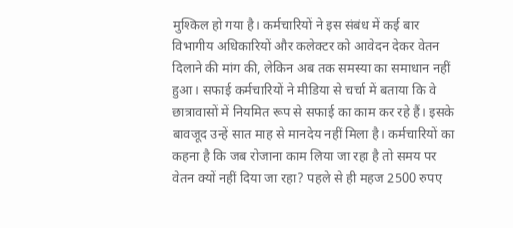मुश्किल हो गया है। कर्मचारियों ने इस संबंध में कई बार विभागीय अधिकारियों और कलेक्टर को आवेदन देकर वेतन दिलाने की मांग की, लेकिन अब तक समस्या का समाधान नहीं हुआ। सफाई कर्मचारियों ने मीडिया से चर्चा में बताया कि वे छात्रावासों में नियमित रूप से सफाई का काम कर रहे हैं। इसके बावजूद उन्हें सात माह से मानदेय नहीं मिला है। कर्मचारियों का कहना है कि जब रोजाना काम लिया जा रहा है तो समय पर वेतन क्यों नहीं दिया जा रहा? पहले से ही महज 2500 रुपए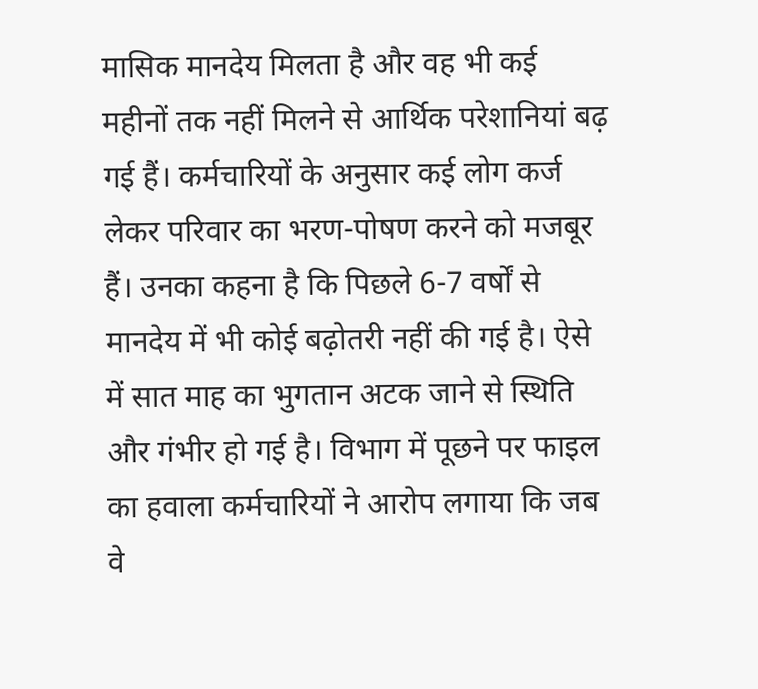मासिक मानदेय मिलता है और वह भी कई महीनों तक नहीं मिलने से आर्थिक परेशानियां बढ़ गई हैं। कर्मचारियों के अनुसार कई लोग कर्ज लेकर परिवार का भरण-पोषण करने को मजबूर हैं। उनका कहना है कि पिछले 6-7 वर्षों से मानदेय में भी कोई बढ़ोतरी नहीं की गई है। ऐसे में सात माह का भुगतान अटक जाने से स्थिति और गंभीर हो गई है। विभाग में पूछने पर फाइल का हवाला कर्मचारियों ने आरोप लगाया कि जब वे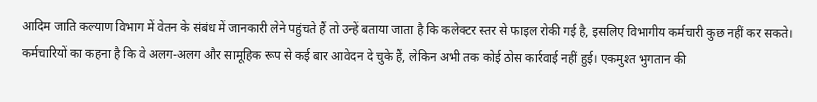आदिम जाति कल्याण विभाग में वेतन के संबंध में जानकारी लेने पहुंचते हैं तो उन्हें बताया जाता है कि कलेक्टर स्तर से फाइल रोकी गई है, इसलिए विभागीय कर्मचारी कुछ नहीं कर सकते। कर्मचारियों का कहना है कि वे अलग-अलग और सामूहिक रूप से कई बार आवेदन दे चुके हैं, लेकिन अभी तक कोई ठोस कार्रवाई नहीं हुई। एकमुश्त भुगतान की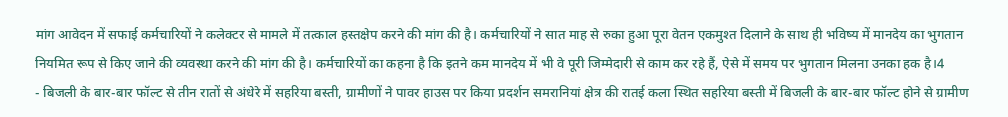मांग आवेदन में सफाई कर्मचारियों ने कलेक्टर से मामले में तत्काल हस्तक्षेप करने की मांग की है। कर्मचारियों ने सात माह से रुका हुआ पूरा वेतन एकमुश्त दिलाने के साथ ही भविष्य में मानदेय का भुगतान नियमित रूप से किए जाने की व्यवस्था करने की मांग की है। कर्मचारियों का कहना है कि इतने कम मानदेय में भी वे पूरी जिम्मेदारी से काम कर रहे हैं, ऐसे में समय पर भुगतान मिलना उनका हक है।4
- बिजली के बार-बार फॉल्ट से तीन रातों से अंधेरे में सहरिया बस्ती, ग्रामीणों ने पावर हाउस पर किया प्रदर्शन समरानियां क्षेत्र की रातई कला स्थित सहरिया बस्ती में बिजली के बार-बार फॉल्ट होने से ग्रामीण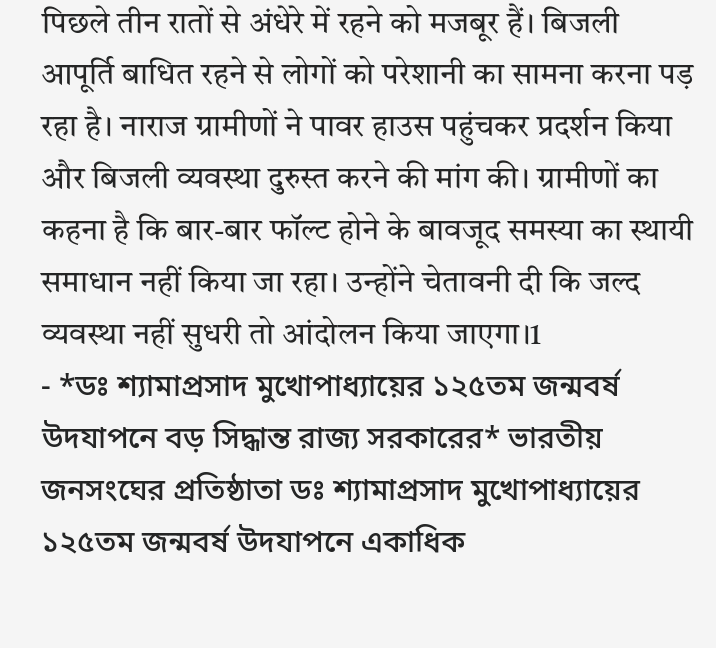पिछले तीन रातों से अंधेरे में रहने को मजबूर हैं। बिजली आपूर्ति बाधित रहने से लोगों को परेशानी का सामना करना पड़ रहा है। नाराज ग्रामीणों ने पावर हाउस पहुंचकर प्रदर्शन किया और बिजली व्यवस्था दुरुस्त करने की मांग की। ग्रामीणों का कहना है कि बार-बार फॉल्ट होने के बावजूद समस्या का स्थायी समाधान नहीं किया जा रहा। उन्होंने चेतावनी दी कि जल्द व्यवस्था नहीं सुधरी तो आंदोलन किया जाएगा।1
- *ডঃ শ্যামাপ্রসাদ মুখোপাধ্যায়ের ১২৫তম জন্মবর্ষ উদযাপনে বড় সিদ্ধান্ত রাজ্য সরকারের* ভারতীয় জনসংঘের প্রতিষ্ঠাতা ডঃ শ্যামাপ্রসাদ মুখোপাধ্যায়ের ১২৫তম জন্মবর্ষ উদযাপনে একাধিক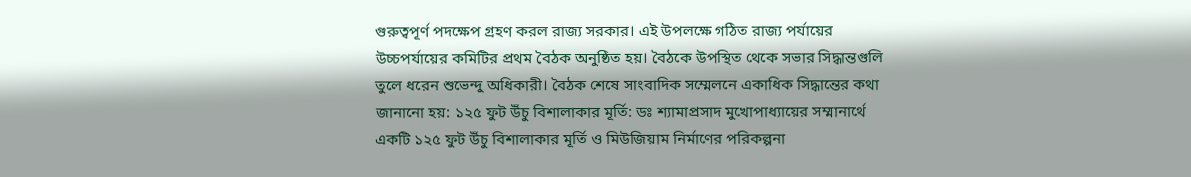গুরুত্বপূর্ণ পদক্ষেপ গ্রহণ করল রাজ্য সরকার। এই উপলক্ষে গঠিত রাজ্য পর্যায়ের উচ্চপর্যায়ের কমিটির প্রথম বৈঠক অনুষ্ঠিত হয়। বৈঠকে উপস্থিত থেকে সভার সিদ্ধান্তগুলি তুলে ধরেন শুভেন্দু অধিকারী। বৈঠক শেষে সাংবাদিক সম্মেলনে একাধিক সিদ্ধান্তের কথা জানানো হয়: ১২৫ ফুট উঁচু বিশালাকার মূর্তি: ডঃ শ্যামাপ্রসাদ মুখোপাধ্যায়ের সম্মানার্থে একটি ১২৫ ফুট উঁচু বিশালাকার মূর্তি ও মিউজিয়াম নির্মাণের পরিকল্পনা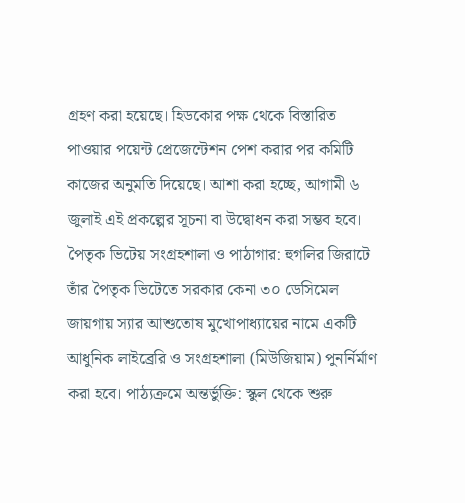গ্রহণ করা হয়েছে। হিডকোর পক্ষ থেকে বিস্তারিত পাওয়ার পয়েন্ট প্রেজেন্টেশন পেশ করার পর কমিটি কাজের অনুমতি দিয়েছে। আশা করা হচ্ছে, আগামী ৬ জুলাই এই প্রকল্পের সূচনা বা উদ্বোধন করা সম্ভব হবে। পৈতৃক ভিটেয় সংগ্রহশালা ও পাঠাগার: হুগলির জিরাটে তাঁর পৈতৃক ভিটেতে সরকার কেনা ৩০ ডেসিমেল জায়গায় স্যার আশুতোষ মুখোপাধ্যায়ের নামে একটি আধুনিক লাইব্রেরি ও সংগ্রহশালা (মিউজিয়াম) পুনর্নির্মাণ করা হবে। পাঠ্যক্রমে অন্তর্ভুক্তি: স্কুল থেকে শুরু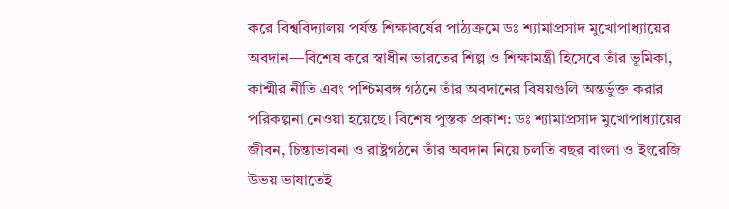করে বিশ্ববিদ্যালয় পর্যন্ত শিক্ষাবর্ষের পাঠ্যক্রমে ডঃ শ্যামাপ্রসাদ মুখোপাধ্যায়ের অবদান—বিশেষ করে স্বাধীন ভারতের শিল্প ও শিক্ষামন্ত্রী হিসেবে তাঁর ভূমিকা, কাশ্মীর নীতি এবং পশ্চিমবঙ্গ গঠনে তাঁর অবদানের বিষয়গুলি অন্তর্ভুক্ত করার পরিকল্পনা নেওয়া হয়েছে। বিশেষ পুস্তক প্রকাশ: ডঃ শ্যামাপ্রসাদ মুখোপাধ্যায়ের জীবন, চিন্তাভাবনা ও রাষ্ট্রগঠনে তাঁর অবদান নিয়ে চলতি বছর বাংলা ও ইংরেজি উভয় ভাষাতেই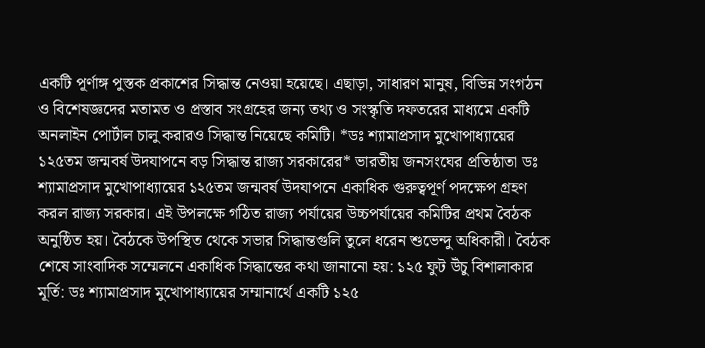একটি পূর্ণাঙ্গ পুস্তক প্রকাশের সিদ্ধান্ত নেওয়া হয়েছে। এছাড়া, সাধারণ মানুষ, বিভিন্ন সংগঠন ও বিশেষজ্ঞদের মতামত ও প্রস্তাব সংগ্রহের জন্য তথ্য ও সংস্কৃতি দফতরের মাধ্যমে একটি অনলাইন পোর্টাল চালু করারও সিদ্ধান্ত নিয়েছে কমিটি। *ডঃ শ্যামাপ্রসাদ মুখোপাধ্যায়ের ১২৫তম জন্মবর্ষ উদযাপনে বড় সিদ্ধান্ত রাজ্য সরকারের* ভারতীয় জনসংঘের প্রতিষ্ঠাতা ডঃ শ্যামাপ্রসাদ মুখোপাধ্যায়ের ১২৫তম জন্মবর্ষ উদযাপনে একাধিক গুরুত্বপূর্ণ পদক্ষেপ গ্রহণ করল রাজ্য সরকার। এই উপলক্ষে গঠিত রাজ্য পর্যায়ের উচ্চপর্যায়ের কমিটির প্রথম বৈঠক অনুষ্ঠিত হয়। বৈঠকে উপস্থিত থেকে সভার সিদ্ধান্তগুলি তুলে ধরেন শুভেন্দু অধিকারী। বৈঠক শেষে সাংবাদিক সম্মেলনে একাধিক সিদ্ধান্তের কথা জানানো হয়: ১২৫ ফুট উঁচু বিশালাকার মূর্তি: ডঃ শ্যামাপ্রসাদ মুখোপাধ্যায়ের সম্মানার্থে একটি ১২৫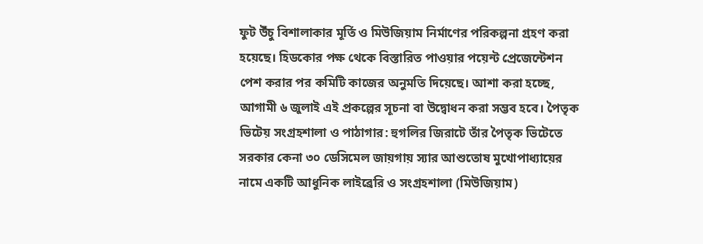ফুট উঁচু বিশালাকার মূর্তি ও মিউজিয়াম নির্মাণের পরিকল্পনা গ্রহণ করা হয়েছে। হিডকোর পক্ষ থেকে বিস্তারিত পাওয়ার পয়েন্ট প্রেজেন্টেশন পেশ করার পর কমিটি কাজের অনুমতি দিয়েছে। আশা করা হচ্ছে, আগামী ৬ জুলাই এই প্রকল্পের সূচনা বা উদ্বোধন করা সম্ভব হবে। পৈতৃক ভিটেয় সংগ্রহশালা ও পাঠাগার: হুগলির জিরাটে তাঁর পৈতৃক ভিটেতে সরকার কেনা ৩০ ডেসিমেল জায়গায় স্যার আশুতোষ মুখোপাধ্যায়ের নামে একটি আধুনিক লাইব্রেরি ও সংগ্রহশালা (মিউজিয়াম)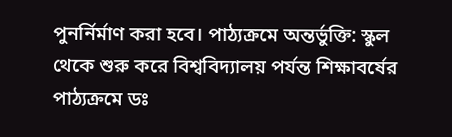পুনর্নির্মাণ করা হবে। পাঠ্যক্রমে অন্তর্ভুক্তি: স্কুল থেকে শুরু করে বিশ্ববিদ্যালয় পর্যন্ত শিক্ষাবর্ষের পাঠ্যক্রমে ডঃ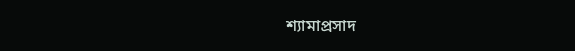শ্যামাপ্রসাদ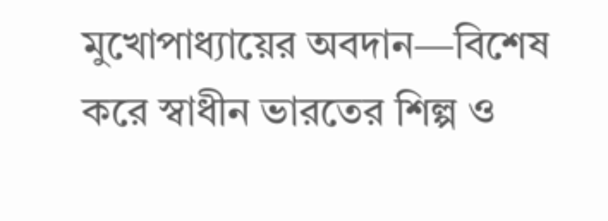মুখোপাধ্যায়ের অবদান—বিশেষ করে স্বাধীন ভারতের শিল্প ও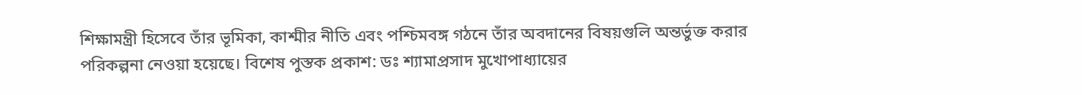শিক্ষামন্ত্রী হিসেবে তাঁর ভূমিকা, কাশ্মীর নীতি এবং পশ্চিমবঙ্গ গঠনে তাঁর অবদানের বিষয়গুলি অন্তর্ভুক্ত করার পরিকল্পনা নেওয়া হয়েছে। বিশেষ পুস্তক প্রকাশ: ডঃ শ্যামাপ্রসাদ মুখোপাধ্যায়ের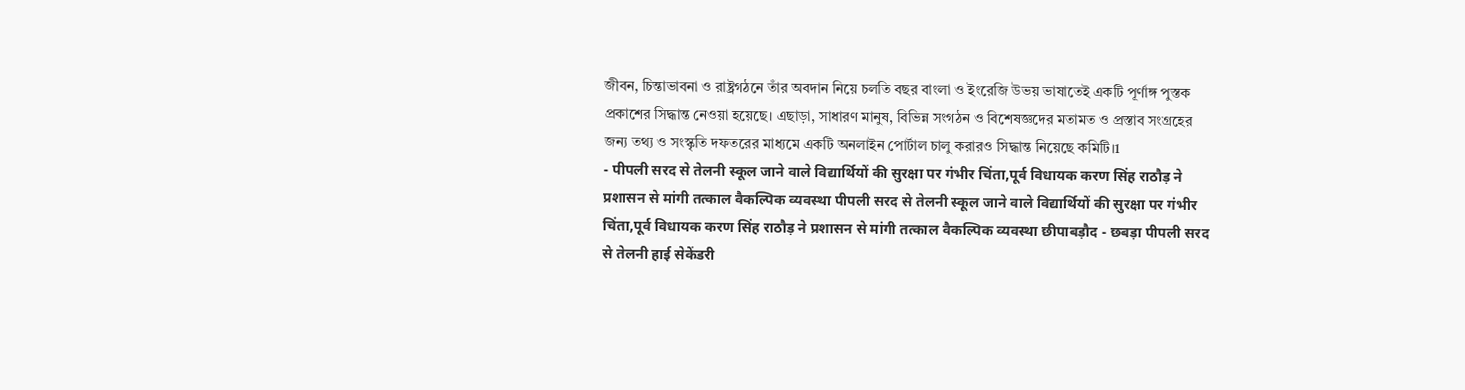জীবন, চিন্তাভাবনা ও রাষ্ট্রগঠনে তাঁর অবদান নিয়ে চলতি বছর বাংলা ও ইংরেজি উভয় ভাষাতেই একটি পূর্ণাঙ্গ পুস্তক প্রকাশের সিদ্ধান্ত নেওয়া হয়েছে। এছাড়া, সাধারণ মানুষ, বিভিন্ন সংগঠন ও বিশেষজ্ঞদের মতামত ও প্রস্তাব সংগ্রহের জন্য তথ্য ও সংস্কৃতি দফতরের মাধ্যমে একটি অনলাইন পোর্টাল চালু করারও সিদ্ধান্ত নিয়েছে কমিটি।1
- पीपली सरद से तेलनी स्कूल जाने वाले विद्यार्थियों की सुरक्षा पर गंभीर चिंता,पूर्व विधायक करण सिंह राठौड़ ने प्रशासन से मांगी तत्काल वैकल्पिक व्यवस्था पीपली सरद से तेलनी स्कूल जाने वाले विद्यार्थियों की सुरक्षा पर गंभीर चिंता,पूर्व विधायक करण सिंह राठौड़ ने प्रशासन से मांगी तत्काल वैकल्पिक व्यवस्था छीपाबड़ौद - छबड़ा पीपली सरद से तेलनी हाई सेकेंडरी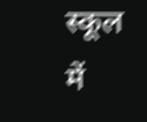स्कूल में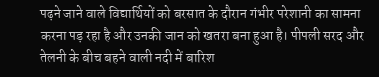पढ़ने जाने वाले विद्यार्थियों को बरसात के दौरान गंभीर परेशानी का सामना करना पड़ रहा है और उनकी जान को खतरा बना हुआ है। पीपली सरद और तेलनी के बीच बहने वाली नदी में बारिश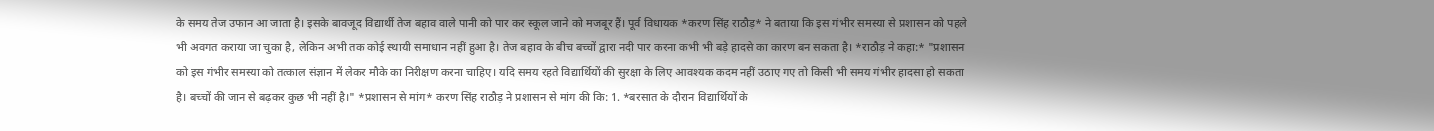के समय तेज उफान आ जाता है। इसके बावजूद विद्यार्थी तेज बहाव वाले पानी को पार कर स्कूल जाने को मजबूर हैं। पूर्व विधायक *करण सिंह राठौड़* ने बताया कि इस गंभीर समस्या से प्रशासन को पहले भी अवगत कराया जा चुका है, लेकिन अभी तक कोई स्थायी समाधान नहीं हुआ है। तेज बहाव के बीच बच्चों द्वारा नदी पार करना कभी भी बड़े हादसे का कारण बन सकता है। *राठौड़ ने कहा:* "प्रशासन को इस गंभीर समस्या को तत्काल संज्ञान में लेकर मौके का निरीक्षण करना चाहिए। यदि समय रहते विद्यार्थियों की सुरक्षा के लिए आवश्यक कदम नहीं उठाए गए तो किसी भी समय गंभीर हादसा हो सकता है। बच्चों की जान से बढ़कर कुछ भी नहीं है।" *प्रशासन से मांग* करण सिंह राठौड़ ने प्रशासन से मांग की कि: 1. *बरसात के दौरान विद्यार्थियों के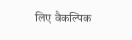लिए वैकल्पिक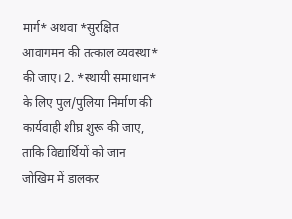मार्ग* अथवा *सुरक्षित आवागमन की तत्काल व्यवस्था* की जाए। 2. *स्थायी समाधान* के लिए पुल/पुलिया निर्माण की कार्यवाही शीघ्र शुरू की जाए, ताकि विद्यार्थियों को जान जोखिम में डालकर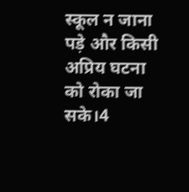स्कूल न जाना पड़े और किसी अप्रिय घटना को रोका जा सके।4